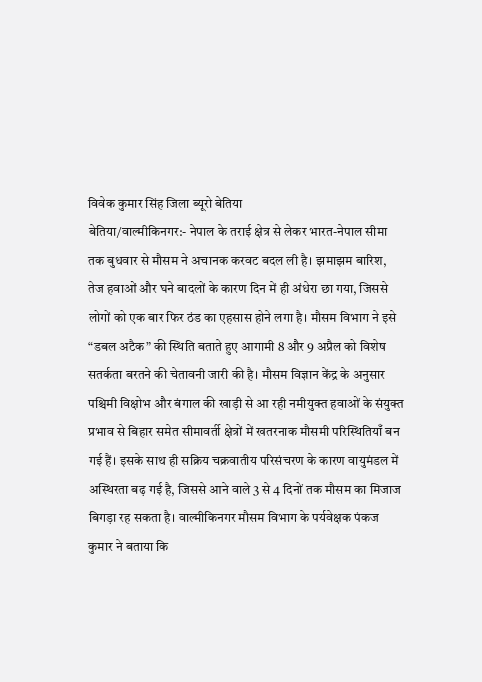विवेक कुमार सिंह जिला ब्यूरो बेतिया
बेतिया/वाल्मीकिनगर:- नेपाल के तराई क्षेत्र से लेकर भारत-नेपाल सीमा तक बुधवार से मौसम ने अचानक करवट बदल ली है। झमाझम बारिश, तेज हवाओं और घने बादलों के कारण दिन में ही अंधेरा छा गया, जिससे लोगों को एक बार फिर ठंड का एहसास होने लगा है। मौसम विभाग ने इसे “डबल अटैक” की स्थिति बताते हुए आगामी 8 और 9 अप्रैल को विशेष सतर्कता बरतने की चेतावनी जारी की है। मौसम विज्ञान केंद्र के अनुसार पश्चिमी विक्षोभ और बंगाल की खाड़ी से आ रही नमीयुक्त हवाओं के संयुक्त प्रभाव से बिहार समेत सीमावर्ती क्षेत्रों में खतरनाक मौसमी परिस्थितियाँ बन गई हैं। इसके साथ ही सक्रिय चक्रवातीय परिसंचरण के कारण वायुमंडल में अस्थिरता बढ़ गई है, जिससे आने वाले 3 से 4 दिनों तक मौसम का मिजाज बिगड़ा रह सकता है। वाल्मीकिनगर मौसम विभाग के पर्यवेक्षक पंकज कुमार ने बताया कि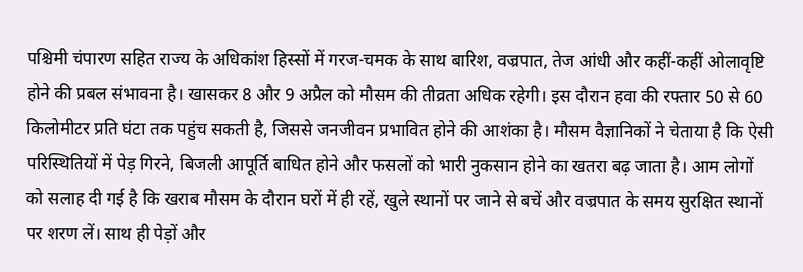पश्चिमी चंपारण सहित राज्य के अधिकांश हिस्सों में गरज-चमक के साथ बारिश, वज्रपात, तेज आंधी और कहीं-कहीं ओलावृष्टि होने की प्रबल संभावना है। खासकर 8 और 9 अप्रैल को मौसम की तीव्रता अधिक रहेगी। इस दौरान हवा की रफ्तार 50 से 60 किलोमीटर प्रति घंटा तक पहुंच सकती है, जिससे जनजीवन प्रभावित होने की आशंका है। मौसम वैज्ञानिकों ने चेताया है कि ऐसी परिस्थितियों में पेड़ गिरने, बिजली आपूर्ति बाधित होने और फसलों को भारी नुकसान होने का खतरा बढ़ जाता है। आम लोगों को सलाह दी गई है कि खराब मौसम के दौरान घरों में ही रहें, खुले स्थानों पर जाने से बचें और वज्रपात के समय सुरक्षित स्थानों पर शरण लें। साथ ही पेड़ों और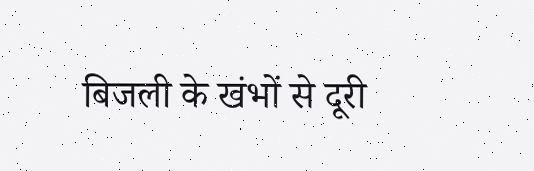बिजली के खंभों से दूरी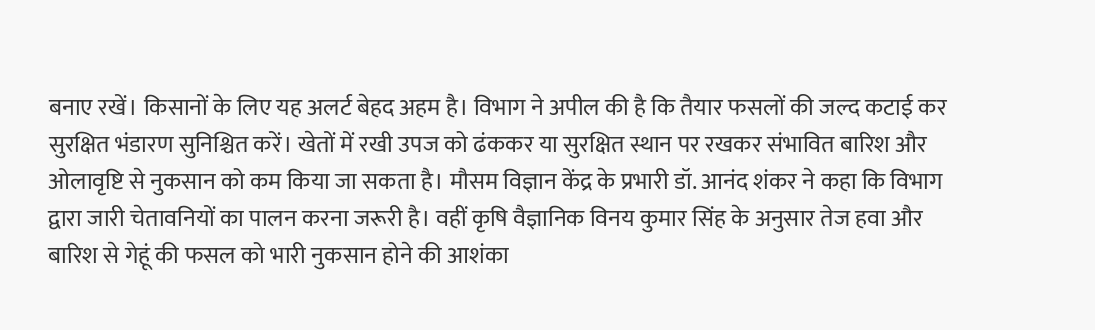बनाए रखें। किसानों के लिए यह अलर्ट बेहद अहम है। विभाग ने अपील की है कि तैयार फसलों की जल्द कटाई कर सुरक्षित भंडारण सुनिश्चित करें। खेतों में रखी उपज को ढंककर या सुरक्षित स्थान पर रखकर संभावित बारिश और ओलावृष्टि से नुकसान को कम किया जा सकता है। मौसम विज्ञान केंद्र के प्रभारी डॉ. आनंद शंकर ने कहा कि विभाग द्वारा जारी चेतावनियों का पालन करना जरूरी है। वहीं कृषि वैज्ञानिक विनय कुमार सिंह के अनुसार तेज हवा और बारिश से गेहूं की फसल को भारी नुकसान होने की आशंका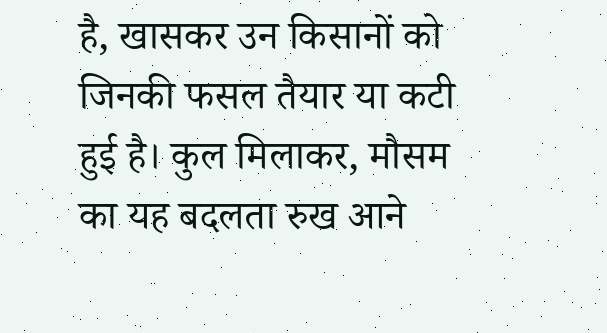है, खासकर उन किसानों को जिनकी फसल तैयार या कटी हुई है। कुल मिलाकर, मौसम का यह बदलता रुख आने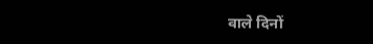वाले दिनों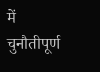में चुनौतीपूर्ण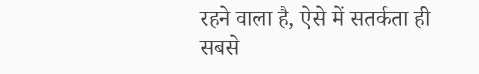रहने वाला है, ऐसे में सतर्कता ही सबसे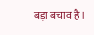बड़ा बचाव है।